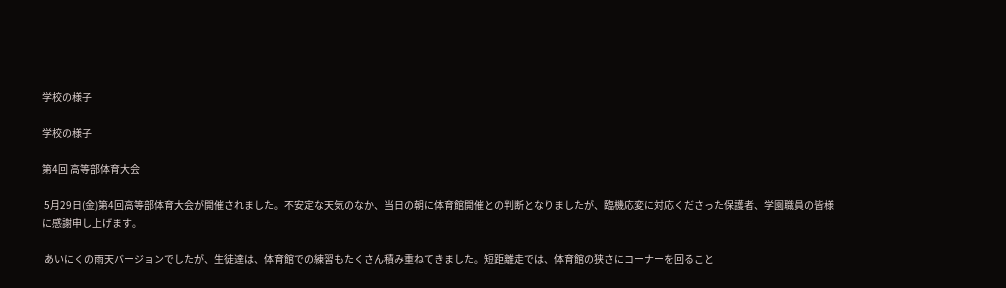学校の様子

学校の様子

第4回 高等部体育大会

 5月29日(金)第4回高等部体育大会が開催されました。不安定な天気のなか、当日の朝に体育館開催との判断となりましたが、臨機応変に対応くださった保護者、学園職員の皆様に感謝申し上げます。

 あいにくの雨天バージョンでしたが、生徒達は、体育館での練習もたくさん積み重ねてきました。短距離走では、体育館の狭さにコーナーを回ること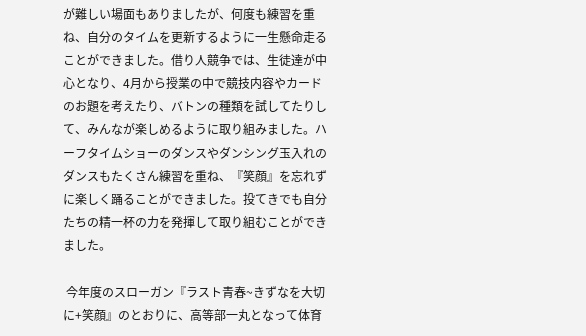が難しい場面もありましたが、何度も練習を重ね、自分のタイムを更新するように一生懸命走ることができました。借り人競争では、生徒達が中心となり、4月から授業の中で競技内容やカードのお題を考えたり、バトンの種類を試してたりして、みんなが楽しめるように取り組みました。ハーフタイムショーのダンスやダンシング玉入れのダンスもたくさん練習を重ね、『笑顔』を忘れずに楽しく踊ることができました。投てきでも自分たちの精一杯の力を発揮して取り組むことができました。

 今年度のスローガン『ラスト青春~きずなを大切に+笑顔』のとおりに、高等部一丸となって体育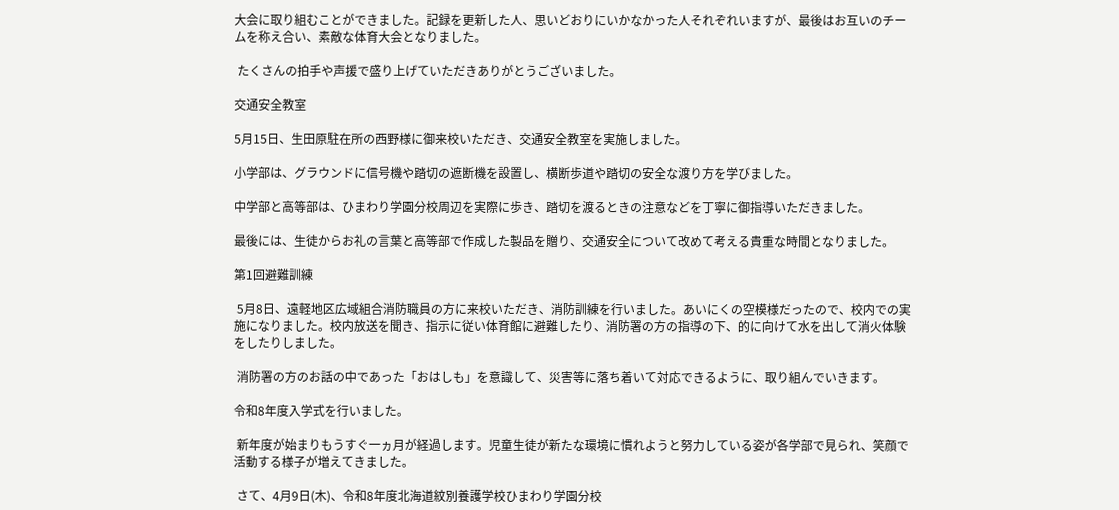大会に取り組むことができました。記録を更新した人、思いどおりにいかなかった人それぞれいますが、最後はお互いのチームを称え合い、素敵な体育大会となりました。

 たくさんの拍手や声援で盛り上げていただきありがとうございました。

交通安全教室

5月15日、生田原駐在所の西野様に御来校いただき、交通安全教室を実施しました。

小学部は、グラウンドに信号機や踏切の遮断機を設置し、横断歩道や踏切の安全な渡り方を学びました。

中学部と高等部は、ひまわり学園分校周辺を実際に歩き、踏切を渡るときの注意などを丁寧に御指導いただきました。

最後には、生徒からお礼の言葉と高等部で作成した製品を贈り、交通安全について改めて考える貴重な時間となりました。

第1回避難訓練

 5月8日、遠軽地区広域組合消防職員の方に来校いただき、消防訓練を行いました。あいにくの空模様だったので、校内での実施になりました。校内放送を聞き、指示に従い体育館に避難したり、消防署の方の指導の下、的に向けて水を出して消火体験をしたりしました。

 消防署の方のお話の中であった「おはしも」を意識して、災害等に落ち着いて対応できるように、取り組んでいきます。

令和8年度入学式を行いました。

 新年度が始まりもうすぐ一ヵ月が経過します。児童生徒が新たな環境に慣れようと努力している姿が各学部で見られ、笑顔で活動する様子が増えてきました。

 さて、4月9日(木)、令和8年度北海道紋別養護学校ひまわり学園分校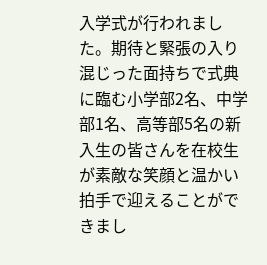入学式が行われました。期待と緊張の入り混じった面持ちで式典に臨む小学部2名、中学部1名、高等部5名の新入生の皆さんを在校生が素敵な笑顔と温かい拍手で迎えることができまし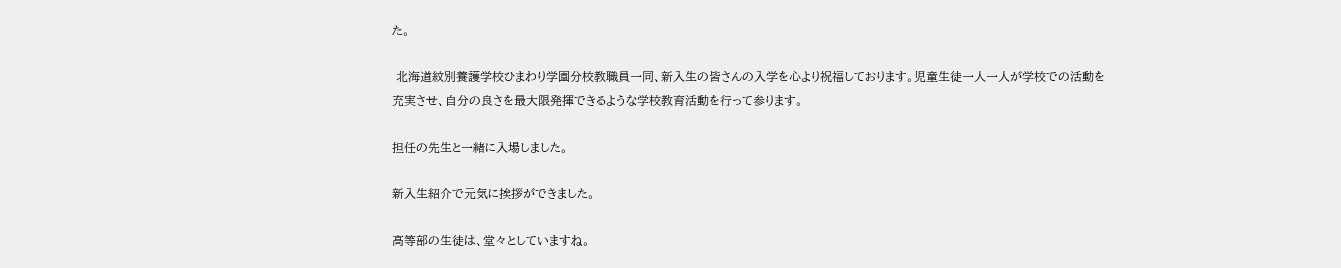た。

 北海道紋別養護学校ひまわり学園分校教職員一同、新入生の皆さんの入学を心より祝福しております。児童生徒一人一人が学校での活動を充実させ、自分の良さを最大限発揮できるような学校教育活動を行って参ります。

担任の先生と一緒に入場しました。

新入生紹介で元気に挨拶ができました。

高等部の生徒は、堂々としていますね。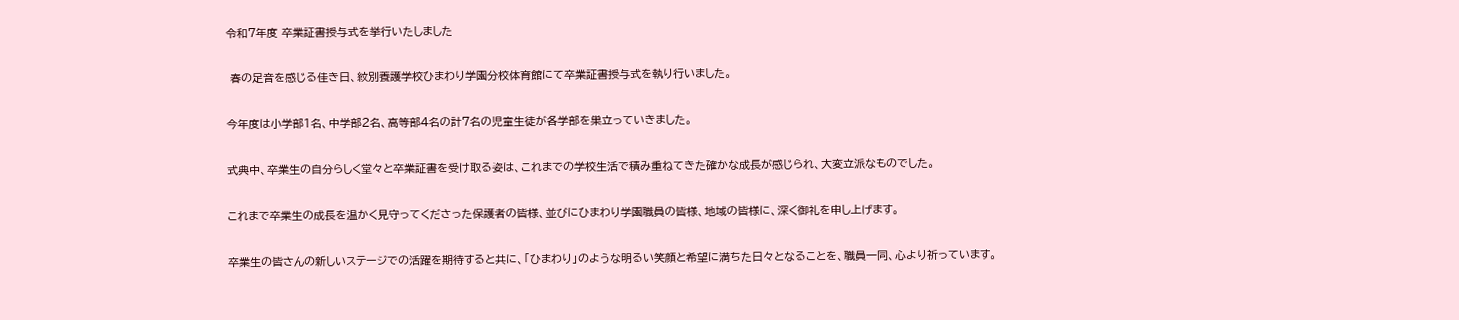令和7年度 卒業証書授与式を挙行いたしました

 春の足音を感じる佳き日、紋別養護学校ひまわり学園分校体育館にて卒業証書授与式を執り行いました。

今年度は小学部1名、中学部2名、高等部4名の計7名の児童生徒が各学部を巣立っていきました。

式典中、卒業生の自分らしく堂々と卒業証書を受け取る姿は、これまでの学校生活で積み重ねてきた確かな成長が感じられ、大変立派なものでした。

これまで卒業生の成長を温かく見守ってくださった保護者の皆様、並びにひまわり学園職員の皆様、地域の皆様に、深く御礼を申し上げます。

卒業生の皆さんの新しいステージでの活躍を期待すると共に、「ひまわり」のような明るい笑顔と希望に満ちた日々となることを、職員一同、心より祈っています。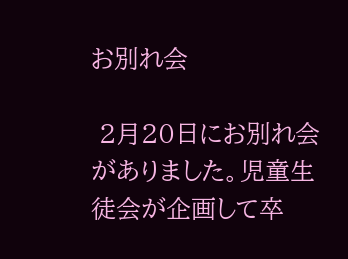お別れ会

 2月20日にお別れ会がありました。児童生徒会が企画して卒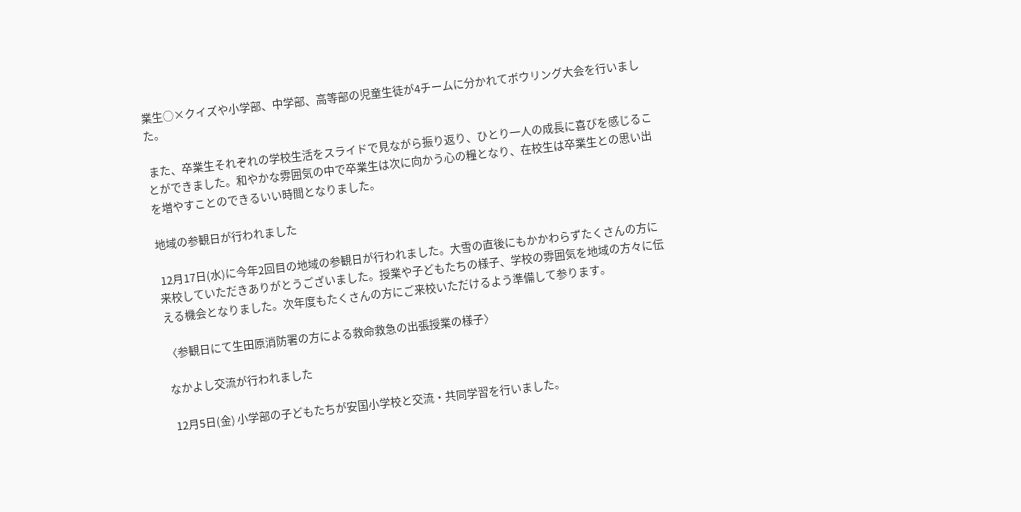業生○×クイズや小学部、中学部、高等部の児童生徒が4チームに分かれてボウリング大会を行いました。

 また、卒業生それぞれの学校生活をスライドで見ながら振り返り、ひとり一人の成長に喜びを感じることができました。和やかな雰囲気の中で卒業生は次に向かう心の糧となり、在校生は卒業生との思い出を増やすことのできるいい時間となりました。

地域の参観日が行われました

 12月17日(水)に今年2回目の地域の参観日が行われました。大雪の直後にもかかわらずたくさんの方に来校していただきありがとうございました。授業や子どもたちの様子、学校の雰囲気を地域の方々に伝える機会となりました。次年度もたくさんの方にご来校いただけるよう準備して参ります。

〈参観日にて生田原消防署の方による救命救急の出張授業の様子〉

なかよし交流が行われました

 12月5日(金) 小学部の子どもたちが安国小学校と交流・共同学習を行いました。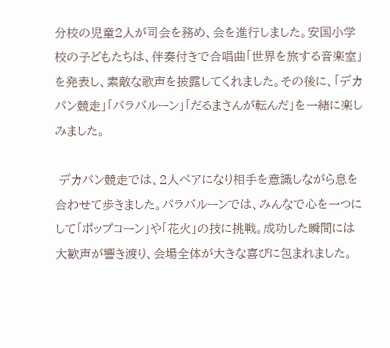分校の児童2人が司会を務め、会を進行しました。安国小学校の子どもたちは、伴奏付きで合唱曲「世界を旅する音楽室」を発表し、素敵な歌声を披露してくれました。その後に、「デカパン競走」「パラバルーン」「だるまさんが転んだ」を一緒に楽しみました。

 デカパン競走では、2人ペアになり相手を意識しながら息を合わせて歩きました。パラバルーンでは、みんなで心を一つにして「ポップコーン」や「花火」の技に挑戦。成功した瞬間には大歓声が響き渡り、会場全体が大きな喜びに包まれました。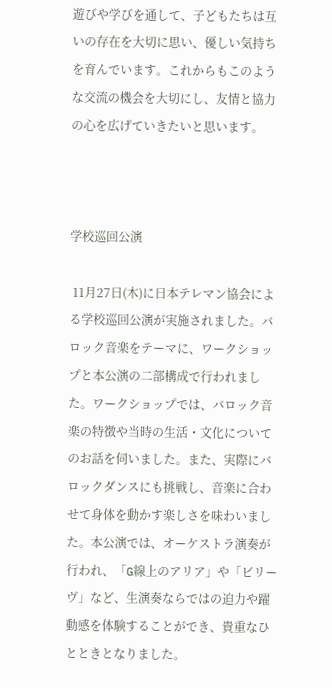遊びや学びを通して、子どもたちは互いの存在を大切に思い、優しい気持ちを育んでいます。これからもこのような交流の機会を大切にし、友情と協力の心を広げていきたいと思います。



学校巡回公演

 11月27日(木)に日本テレマン協会による学校巡回公演が実施されました。バロック音楽をテーマに、ワークショップと本公演の二部構成で行われました。ワークショップでは、バロック音楽の特徴や当時の生活・文化についてのお話を伺いました。また、実際にバロックダンスにも挑戦し、音楽に合わせて身体を動かす楽しさを味わいました。本公演では、オーケストラ演奏が行われ、「G線上のアリア」や「ビリーヴ」など、生演奏ならではの迫力や躍動感を体験することができ、貴重なひとときとなりました。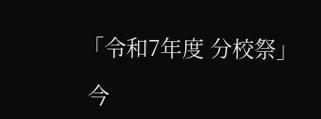「令和7年度 分校祭」

 今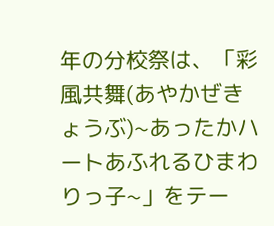年の分校祭は、「彩風共舞(あやかぜきょうぶ)~あったかハートあふれるひまわりっ子~」をテー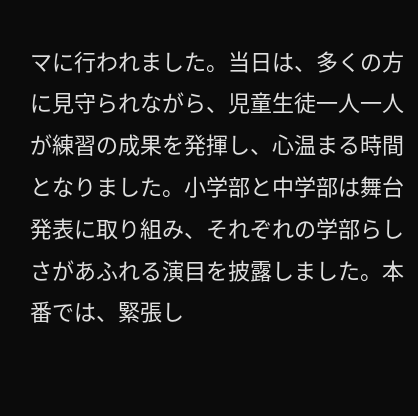マに行われました。当日は、多くの方に見守られながら、児童生徒一人一人が練習の成果を発揮し、心温まる時間となりました。小学部と中学部は舞台発表に取り組み、それぞれの学部らしさがあふれる演目を披露しました。本番では、緊張し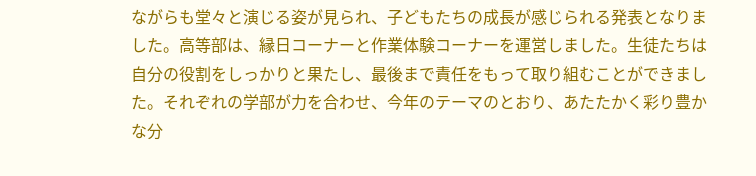ながらも堂々と演じる姿が見られ、子どもたちの成長が感じられる発表となりました。高等部は、縁日コーナーと作業体験コーナーを運営しました。生徒たちは自分の役割をしっかりと果たし、最後まで責任をもって取り組むことができました。それぞれの学部が力を合わせ、今年のテーマのとおり、あたたかく彩り豊かな分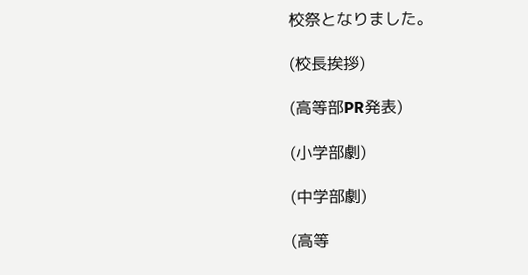校祭となりました。

(校長挨拶)

(高等部PR発表)

(小学部劇)

(中学部劇)

(高等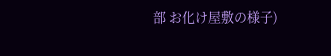部 お化け屋敷の様子)